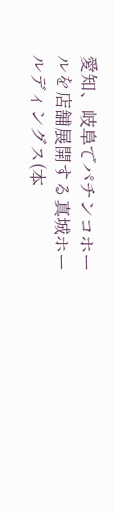愛知、岐阜でパチンコホールを店舗展開する真城ホールディングス(本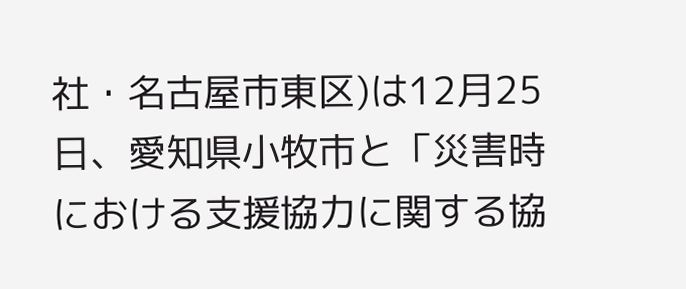社・名古屋市東区)は12月25日、愛知県小牧市と「災害時における支援協力に関する協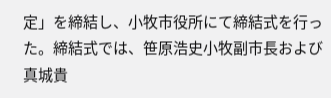定」を締結し、小牧市役所にて締結式を行った。締結式では、笹原浩史小牧副市長および真城貴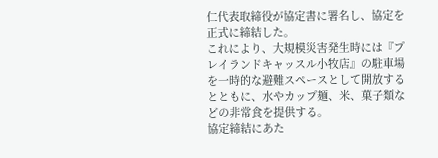仁代表取締役が協定書に署名し、協定を正式に締結した。
これにより、大規模災害発生時には『プレイランドキャッスル小牧店』の駐車場を一時的な避難スペースとして開放するとともに、水やカップ麺、米、菓子類などの非常食を提供する。
協定締結にあた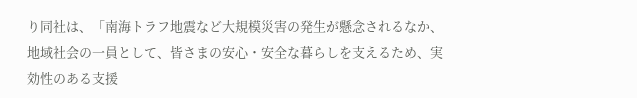り同社は、「南海トラフ地震など大規模災害の発生が懸念されるなか、地域社会の一員として、皆さまの安心・安全な暮らしを支えるため、実効性のある支援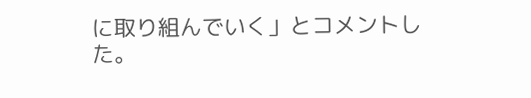に取り組んでいく」とコメントした。